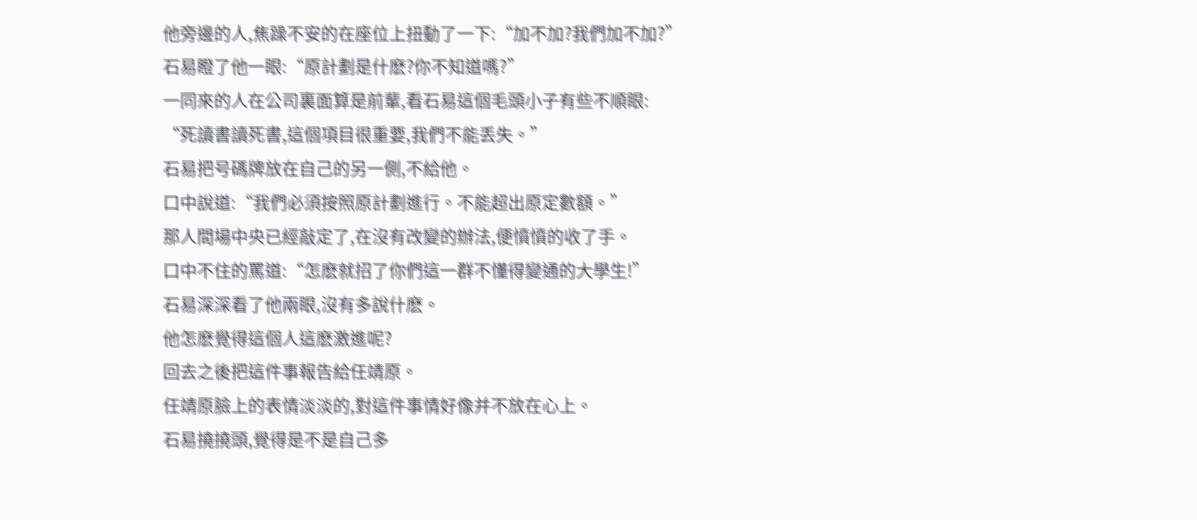他旁邊的人,焦躁不安的在座位上扭動了一下:“加不加?我們加不加?”
石易瞪了他一眼:“原計劃是什麽?你不知道嗎?”
一同來的人在公司裏面算是前輩,看石易這個毛頭小子有些不順眼:
“死讀書讀死書,這個項目很重要,我們不能丢失。”
石易把号碼牌放在自己的另一側,不給他。
口中說道:“我們必須按照原計劃進行。不能超出原定數額。”
那人間場中央已經敲定了,在沒有改變的辦法,便憤憤的收了手。
口中不住的罵道:“怎麽就招了你們這一群不懂得變通的大學生!”
石易深深看了他兩眼,沒有多說什麽。
他怎麽覺得這個人這麽激進呢?
回去之後把這件事報告給任靖原。
任靖原臉上的表情淡淡的,對這件事情好像并不放在心上。
石易撓撓頭,覺得是不是自己多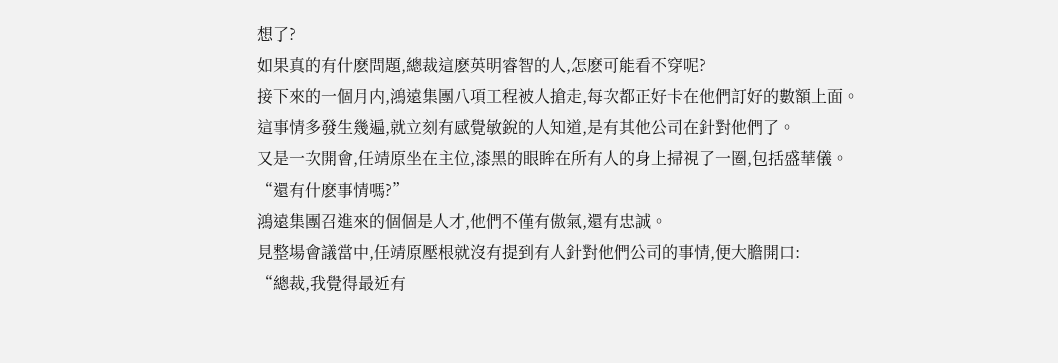想了?
如果真的有什麽問題,總裁這麽英明睿智的人,怎麽可能看不穿呢?
接下來的一個月内,鴻遠集團八項工程被人搶走,每次都正好卡在他們訂好的數額上面。
這事情多發生幾遍,就立刻有感覺敏銳的人知道,是有其他公司在針對他們了。
又是一次開會,任靖原坐在主位,漆黑的眼眸在所有人的身上掃視了一圈,包括盛華儀。
“還有什麽事情嗎?”
鴻遠集團召進來的個個是人才,他們不僅有傲氣,還有忠誠。
見整場會議當中,任靖原壓根就沒有提到有人針對他們公司的事情,便大膽開口:
“總裁,我覺得最近有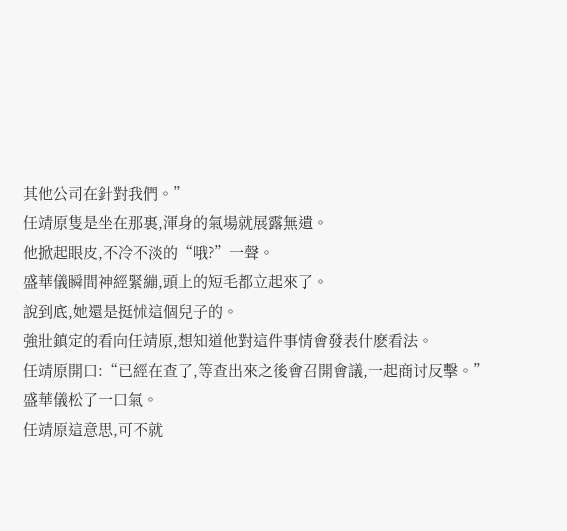其他公司在針對我們。”
任靖原隻是坐在那裏,渾身的氣場就展露無遺。
他掀起眼皮,不冷不淡的“哦?”一聲。
盛華儀瞬間神經緊繃,頭上的短毛都立起來了。
說到底,她還是挺怵這個兒子的。
強壯鎮定的看向任靖原,想知道他對這件事情會發表什麽看法。
任靖原開口:“已經在查了,等查出來之後會召開會議,一起商讨反擊。”
盛華儀松了一口氣。
任靖原這意思,可不就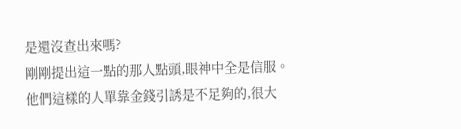是還沒查出來嗎?
剛剛提出這一點的那人點頭,眼神中全是信服。
他們這樣的人單靠金錢引誘是不足夠的,很大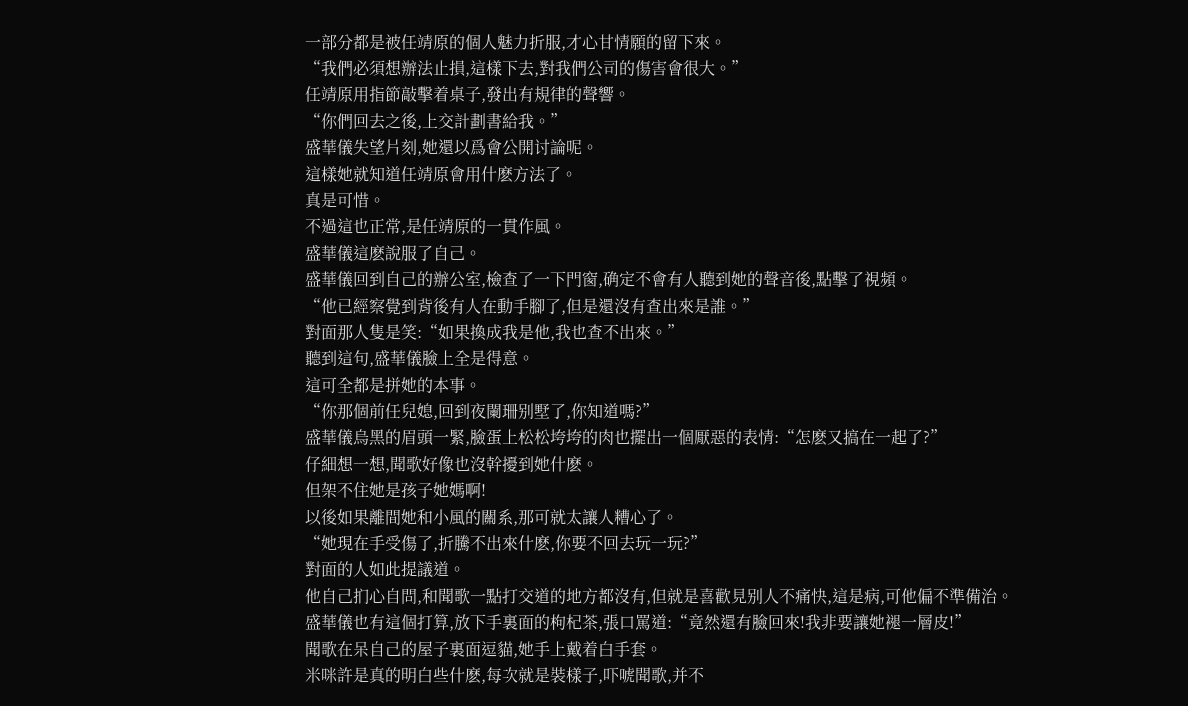一部分都是被任靖原的個人魅力折服,才心甘情願的留下來。
“我們必須想辦法止損,這樣下去,對我們公司的傷害會很大。”
任靖原用指節敲擊着桌子,發出有規律的聲響。
“你們回去之後,上交計劃書給我。”
盛華儀失望片刻,她還以爲會公開讨論呢。
這樣她就知道任靖原會用什麽方法了。
真是可惜。
不過這也正常,是任靖原的一貫作風。
盛華儀這麽說服了自己。
盛華儀回到自己的辦公室,檢查了一下門窗,确定不會有人聽到她的聲音後,點擊了視頻。
“他已經察覺到背後有人在動手腳了,但是還沒有查出來是誰。”
對面那人隻是笑:“如果換成我是他,我也查不出來。”
聽到這句,盛華儀臉上全是得意。
這可全都是拼她的本事。
“你那個前任兒媳,回到夜闌珊别墅了,你知道嗎?”
盛華儀烏黑的眉頭一緊,臉蛋上松松垮垮的肉也擺出一個厭惡的表情:“怎麽又搞在一起了?”
仔細想一想,聞歌好像也沒幹擾到她什麽。
但架不住她是孩子她媽啊!
以後如果離間她和小風的關系,那可就太讓人糟心了。
“她現在手受傷了,折騰不出來什麽,你要不回去玩一玩?”
對面的人如此提議道。
他自己扪心自問,和聞歌一點打交道的地方都沒有,但就是喜歡見别人不痛快,這是病,可他偏不準備治。
盛華儀也有這個打算,放下手裏面的枸杞茶,張口罵道:“竟然還有臉回來!我非要讓她褪一層皮!”
聞歌在呆自己的屋子裏面逗貓,她手上戴着白手套。
米咪許是真的明白些什麽,每次就是裝樣子,吓唬聞歌,并不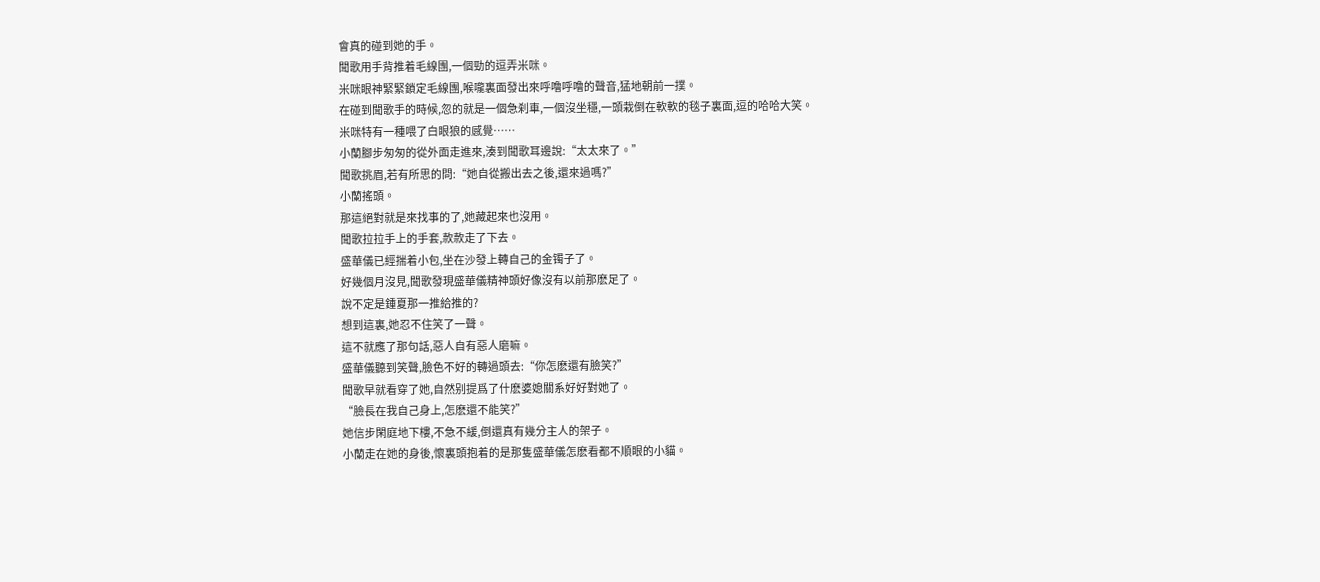會真的碰到她的手。
聞歌用手背推着毛線團,一個勁的逗弄米咪。
米咪眼神緊緊鎖定毛線團,喉嚨裏面發出來呼噜呼噜的聲音,猛地朝前一撲。
在碰到聞歌手的時候,忽的就是一個急刹車,一個沒坐穩,一頭栽倒在軟軟的毯子裏面,逗的哈哈大笑。
米咪特有一種喂了白眼狼的感覺……
小蘭腳步匆匆的從外面走進來,湊到聞歌耳邊說:“太太來了。”
聞歌挑眉,若有所思的問:“她自從搬出去之後,還來過嗎?”
小蘭搖頭。
那這絕對就是來找事的了,她藏起來也沒用。
聞歌拉拉手上的手套,款款走了下去。
盛華儀已經揣着小包,坐在沙發上轉自己的金镯子了。
好幾個月沒見,聞歌發現盛華儀精神頭好像沒有以前那麽足了。
說不定是鍾夏那一推給推的?
想到這裏,她忍不住笑了一聲。
這不就應了那句話,惡人自有惡人磨嘛。
盛華儀聽到笑聲,臉色不好的轉過頭去:“你怎麽還有臉笑?”
聞歌早就看穿了她,自然别提爲了什麽婆媳關系好好對她了。
“臉長在我自己身上,怎麽還不能笑?”
她信步閑庭地下樓,不急不緩,倒還真有幾分主人的架子。
小蘭走在她的身後,懷裏頭抱着的是那隻盛華儀怎麽看都不順眼的小貓。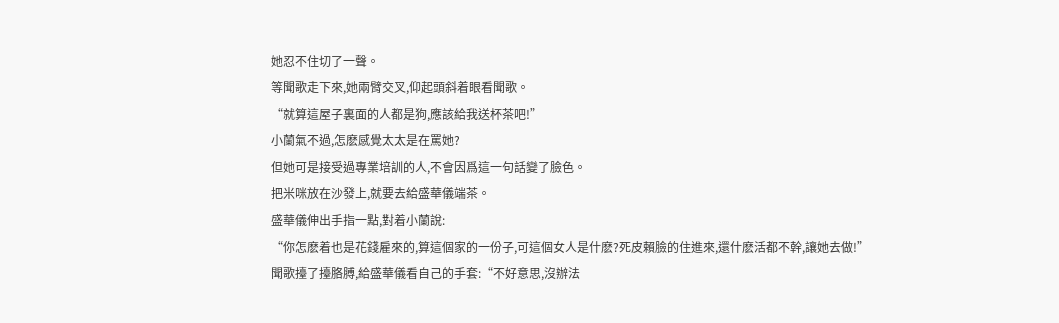她忍不住切了一聲。
等聞歌走下來,她兩臂交叉,仰起頭斜着眼看聞歌。
“就算這屋子裏面的人都是狗,應該給我送杯茶吧!”
小蘭氣不過,怎麽感覺太太是在罵她?
但她可是接受過專業培訓的人,不會因爲這一句話變了臉色。
把米咪放在沙發上,就要去給盛華儀端茶。
盛華儀伸出手指一點,對着小蘭說:
“你怎麽着也是花錢雇來的,算這個家的一份子,可這個女人是什麽?死皮賴臉的住進來,還什麽活都不幹,讓她去做!”
聞歌擡了擡胳膊,給盛華儀看自己的手套:“不好意思,沒辦法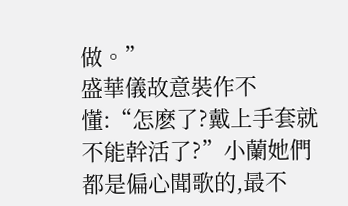做。”
盛華儀故意裝作不懂:“怎麽了?戴上手套就不能幹活了?”小蘭她們都是偏心聞歌的,最不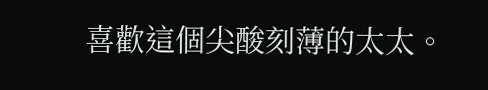喜歡這個尖酸刻薄的太太。